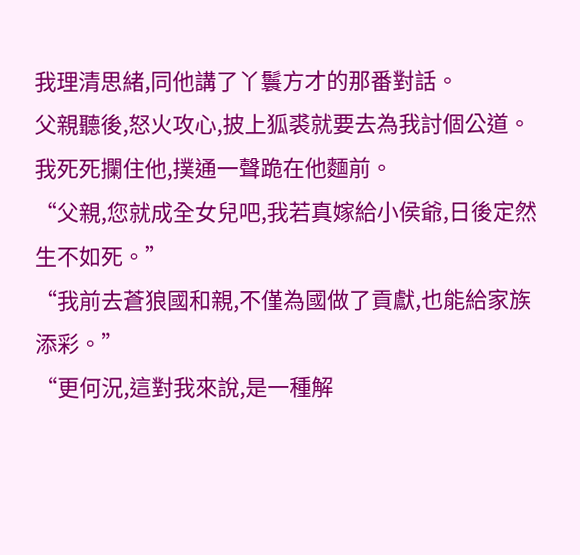我理清思緒,同他講了丫鬟方才的那番對話。
父親聽後,怒火攻心,披上狐裘就要去為我討個公道。
我死死攔住他,撲通一聲跪在他麵前。
“父親,您就成全女兒吧,我若真嫁給小侯爺,日後定然生不如死。”
“我前去蒼狼國和親,不僅為國做了貢獻,也能給家族添彩。”
“更何況,這對我來說,是一種解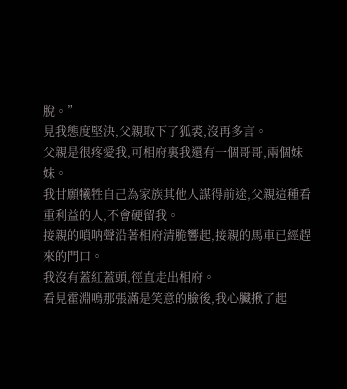脫。”
見我態度堅決,父親取下了狐裘,沒再多言。
父親是很疼愛我,可相府裏我還有一個哥哥,兩個妹妹。
我甘願犧牲自己為家族其他人謀得前途,父親這種看重利益的人,不會硬留我。
接親的嗩呐聲沿著相府清脆響起,接親的馬車已經趕來的門口。
我沒有蓋紅蓋頭,徑直走出相府。
看見霍淵鳴那張滿是笑意的臉後,我心臟揪了起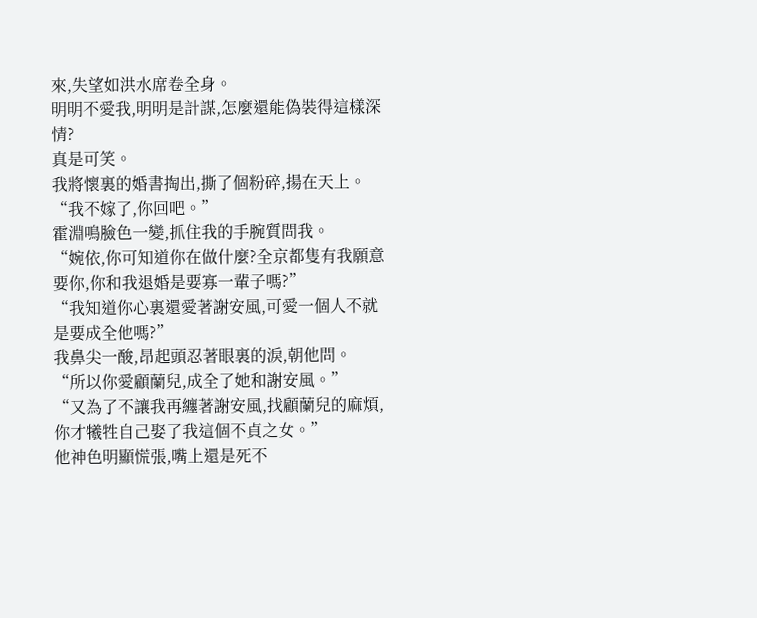來,失望如洪水席卷全身。
明明不愛我,明明是計謀,怎麼還能偽裝得這樣深情?
真是可笑。
我將懷裏的婚書掏出,撕了個粉碎,揚在天上。
“我不嫁了,你回吧。”
霍淵鳴臉色一變,抓住我的手腕質問我。
“婉依,你可知道你在做什麼?全京都隻有我願意要你,你和我退婚是要寡一輩子嗎?”
“我知道你心裏還愛著謝安風,可愛一個人不就是要成全他嗎?”
我鼻尖一酸,昂起頭忍著眼裏的淚,朝他問。
“所以你愛顧蘭兒,成全了她和謝安風。”
“又為了不讓我再纏著謝安風,找顧蘭兒的麻煩,你才犧牲自己娶了我這個不貞之女。”
他神色明顯慌張,嘴上還是死不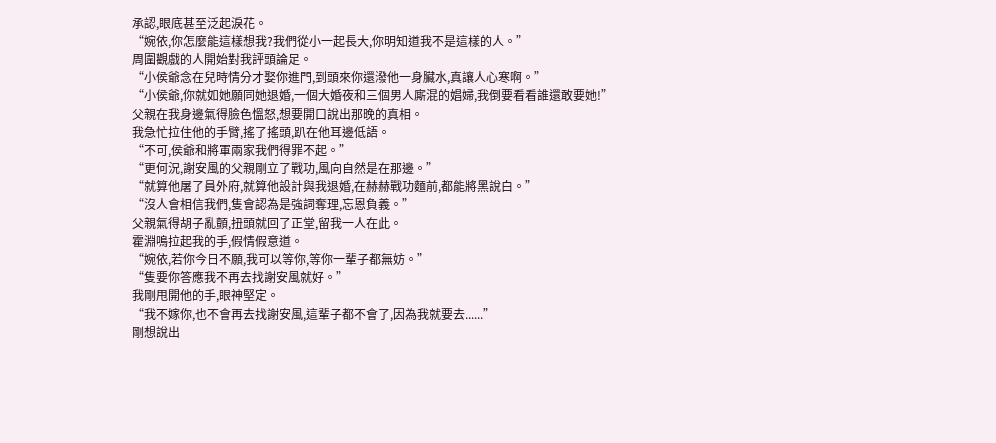承認,眼底甚至泛起淚花。
“婉依,你怎麼能這樣想我?我們從小一起長大,你明知道我不是這樣的人。”
周圍觀戲的人開始對我評頭論足。
“小侯爺念在兒時情分才娶你進門,到頭來你還潑他一身臟水,真讓人心寒啊。”
“小侯爺,你就如她願同她退婚,一個大婚夜和三個男人廝混的娼婦,我倒要看看誰還敢要她!”
父親在我身邊氣得臉色慍怒,想要開口說出那晚的真相。
我急忙拉住他的手臂,搖了搖頭,趴在他耳邊低語。
“不可,侯爺和將軍兩家我們得罪不起。”
“更何況,謝安風的父親剛立了戰功,風向自然是在那邊。”
“就算他屠了員外府,就算他設計與我退婚,在赫赫戰功麵前,都能將黑說白。”
“沒人會相信我們,隻會認為是強詞奪理,忘恩負義。”
父親氣得胡子亂顫,扭頭就回了正堂,留我一人在此。
霍淵鳴拉起我的手,假情假意道。
“婉依,若你今日不願,我可以等你,等你一輩子都無妨。”
“隻要你答應我不再去找謝安風就好。”
我剛甩開他的手,眼神堅定。
“我不嫁你,也不會再去找謝安風,這輩子都不會了,因為我就要去......”
剛想說出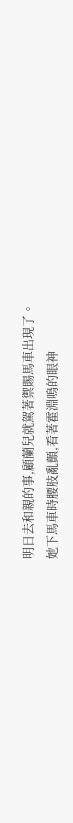明日去和親的事,顧蘭兒就駕著禦賜馬車出現了。
她下馬車時腰肢亂顫,看著霍淵鳴的眼神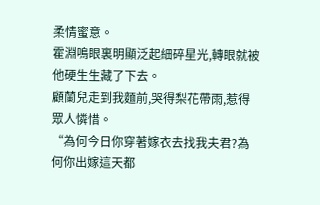柔情蜜意。
霍淵鳴眼裏明顯泛起細碎星光,轉眼就被他硬生生藏了下去。
顧蘭兒走到我麵前,哭得梨花帶雨,惹得眾人憐惜。
“為何今日你穿著嫁衣去找我夫君?為何你出嫁這天都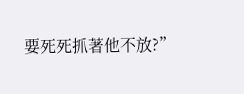要死死抓著他不放?”